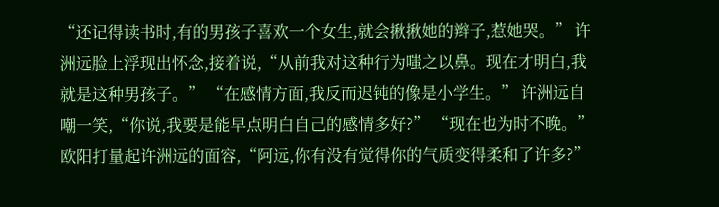“还记得读书时,有的男孩子喜欢一个女生,就会揪揪她的辫子,惹她哭。” 许洲远脸上浮现出怀念,接着说,“从前我对这种行为嗤之以鼻。现在才明白,我就是这种男孩子。” “在感情方面,我反而迟钝的像是小学生。” 许洲远自嘲一笑,“你说,我要是能早点明白自己的感情多好?” “现在也为时不晚。”欧阳打量起许洲远的面容,“阿远,你有没有觉得你的气质变得柔和了许多?”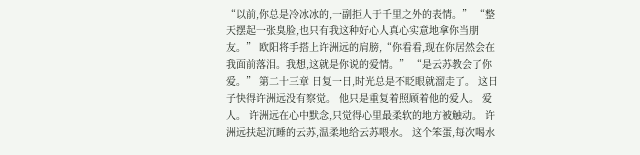“以前,你总是冷冰冰的,一副拒人于千里之外的表情。” “整天摆起一张臭脸,也只有我这种好心人真心实意地拿你当朋友。” 欧阳将手搭上许洲远的肩膀,“你看看,现在你居然会在我面前落泪。我想,这就是你说的爱情。” “是云苏教会了你爱。” 第二十三章 日复一日,时光总是不眨眼就溜走了。 这日子快得许洲远没有察觉。 他只是重复着照顾着他的爱人。 爱人。 许洲远在心中默念,只觉得心里最柔软的地方被触动。 许洲远扶起沉睡的云苏,温柔地给云苏喂水。 这个笨蛋,每次喝水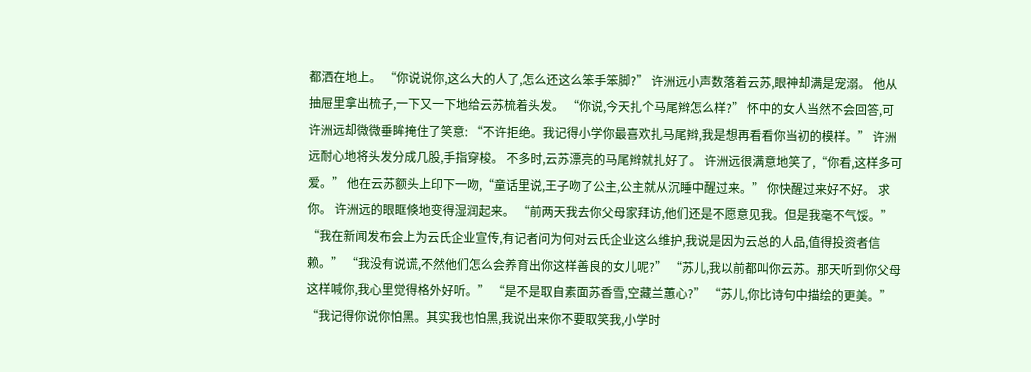都洒在地上。 “你说说你,这么大的人了,怎么还这么笨手笨脚?” 许洲远小声数落着云苏,眼神却满是宠溺。 他从抽屉里拿出梳子,一下又一下地给云苏梳着头发。 “你说,今天扎个马尾辫怎么样?” 怀中的女人当然不会回答,可许洲远却微微垂眸掩住了笑意: “不许拒绝。我记得小学你最喜欢扎马尾辫,我是想再看看你当初的模样。” 许洲远耐心地将头发分成几股,手指穿梭。 不多时,云苏漂亮的马尾辫就扎好了。 许洲远很满意地笑了,“你看,这样多可爱。” 他在云苏额头上印下一吻,“童话里说,王子吻了公主,公主就从沉睡中醒过来。” 你快醒过来好不好。 求你。 许洲远的眼眶倏地变得湿润起来。 “前两天我去你父母家拜访,他们还是不愿意见我。但是我毫不气馁。” “我在新闻发布会上为云氏企业宣传,有记者问为何对云氏企业这么维护,我说是因为云总的人品,值得投资者信赖。” “我没有说谎,不然他们怎么会养育出你这样善良的女儿呢?” “苏儿,我以前都叫你云苏。那天听到你父母这样喊你,我心里觉得格外好听。” “是不是取自素面苏香雪,空藏兰蕙心?” “苏儿,你比诗句中描绘的更美。” “我记得你说你怕黑。其实我也怕黑,我说出来你不要取笑我,小学时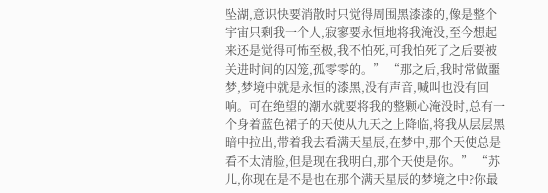坠湖,意识快要消散时只觉得周围黑漆漆的,像是整个宇宙只剩我一个人,寂寥要永恒地将我淹没,至今想起来还是觉得可怖至极,我不怕死,可我怕死了之后要被关进时间的囚笼,孤零零的。” “那之后,我时常做噩梦,梦境中就是永恒的漆黑,没有声音,喊叫也没有回响。可在绝望的潮水就要将我的整颗心淹没时,总有一个身着蓝色裙子的天使从九天之上降临,将我从层层黑暗中拉出,带着我去看满天星辰,在梦中,那个天使总是看不太清脸,但是现在我明白,那个天使是你。” “苏儿,你现在是不是也在那个满天星辰的梦境之中?你最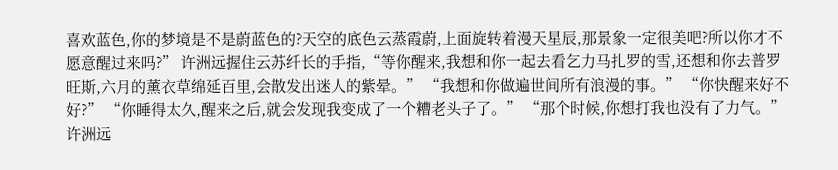喜欢蓝色,你的梦境是不是蔚蓝色的?天空的底色云蒸霞蔚,上面旋转着漫天星辰,那景象一定很美吧?所以你才不愿意醒过来吗?” 许洲远握住云苏纤长的手指,“等你醒来,我想和你一起去看乞力马扎罗的雪,还想和你去普罗旺斯,六月的薰衣草绵延百里,会散发出迷人的紫晕。” “我想和你做遍世间所有浪漫的事。” “你快醒来好不好?” “你睡得太久,醒来之后,就会发现我变成了一个糟老头子了。” “那个时候,你想打我也没有了力气。” 许洲远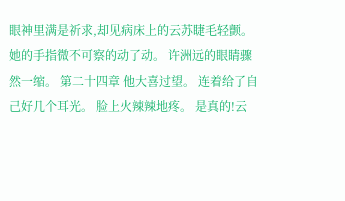眼神里满是祈求,却见病床上的云苏睫毛轻颤。 她的手指微不可察的动了动。 许洲远的眼睛骤然一缩。 第二十四章 他大喜过望。 连着给了自己好几个耳光。 脸上火辣辣地疼。 是真的!云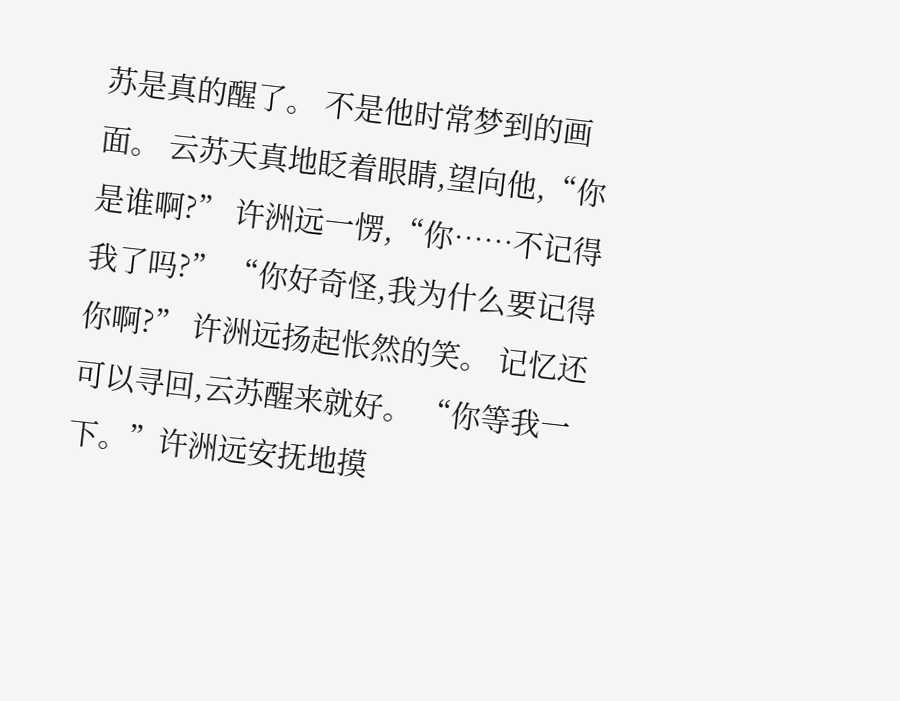苏是真的醒了。 不是他时常梦到的画面。 云苏天真地眨着眼睛,望向他,“你是谁啊?” 许洲远一愣,“你……不记得我了吗?” “你好奇怪,我为什么要记得你啊?” 许洲远扬起怅然的笑。 记忆还可以寻回,云苏醒来就好。 “你等我一下。”许洲远安抚地摸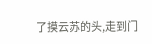了摸云苏的头,走到门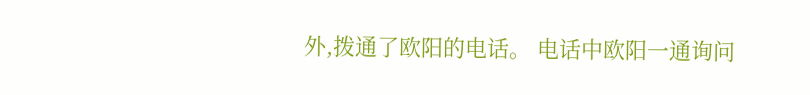外,拨通了欧阳的电话。 电话中欧阳一通询问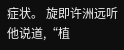症状。 旋即许洲远听他说道,“植